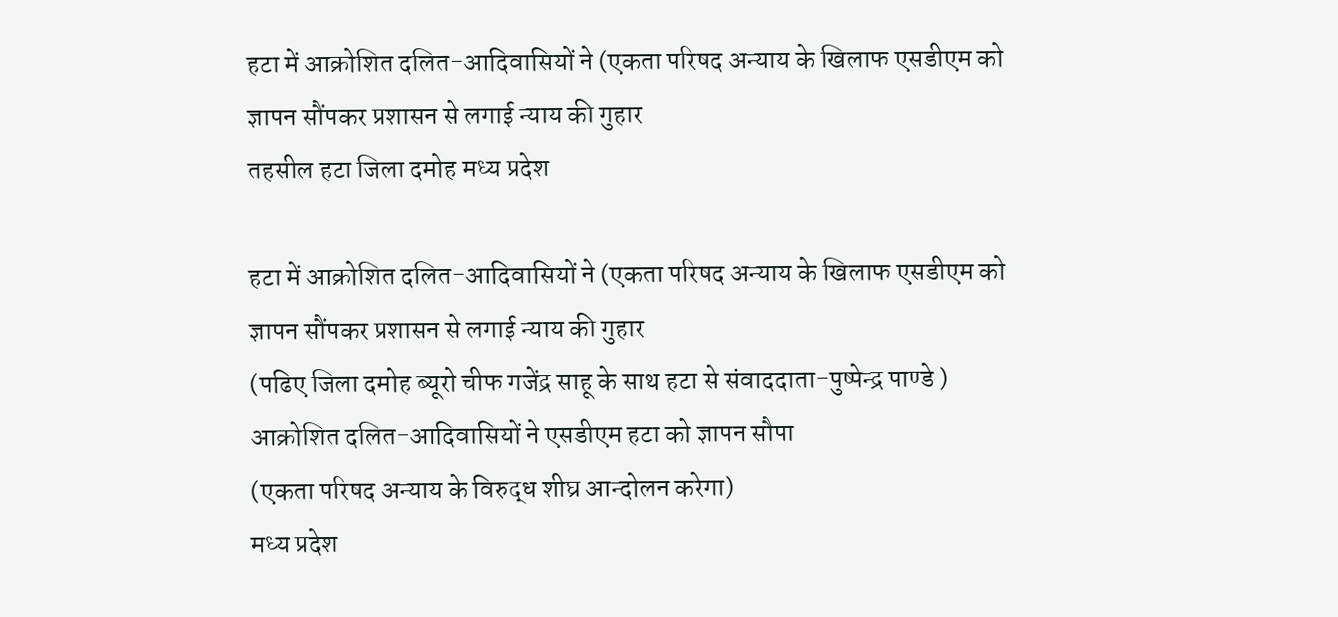हटा में आक्रोशित दलित-आदिवासियों ने (एकता परिषद अन्याय के खिलाफ एसडीएम को ज्ञापन सौंपकर प्रशासन से लगाई न्याय की गुहार
तहसील हटा जिला दमोह मध्य प्रदेश

हटा में आक्रोशित दलित-आदिवासियों ने (एकता परिषद अन्याय के खिलाफ एसडीएम को ज्ञापन सौंपकर प्रशासन से लगाई न्याय की गुहार
(पढिए जिला दमोह ब्यूरो चीफ गजेंद्र साहू के साथ हटा से संवाददाता-पुष्पेन्द्र पाण्डे )
आक्रोशित दलित-आदिवासियों ने एसडीएम हटा को ज्ञापन सौपा
(एकता परिषद अन्याय के विरुद्ध शीघ्र आन्दोलन करेगा)
मध्य प्रदेश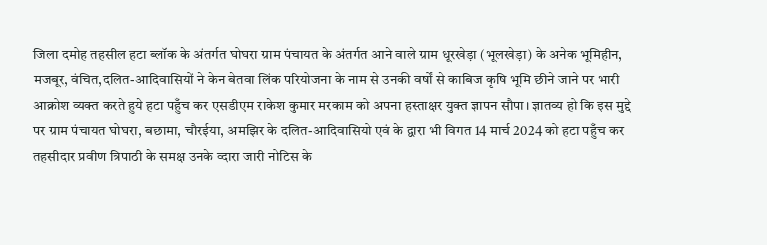जिला दमोह तहसील हटा ब्लॉक के अंतर्गत घोघरा ग्राम पंचायत के अंतर्गत आने वाले ग्राम धूरखेड़ा (भूलखेड़ा) के अनेक भूमिहीन, मजबूर, वंचित,दलित-आदिवासियों ने केन बेतवा लिंक परियोजना के नाम से उनकी वर्षों से काबिज कृषि भूमि छीने जाने पर भारी आक्रोश व्यक्त करते हुये हटा पहुँच कर एसडीएम राकेश कुमार मरकाम को अपना हस्ताक्षर युक्त ज्ञापन सौपा। ज्ञातव्य हो कि इस मुद्दे पर ग्राम पंचायत घोघरा, बछामा, चौरईया, अमझिर के दलित-आदिवासियो एवं के द्वारा भी विगत 14 मार्च 2024 को हटा पहुँच कर तहसीदार प्रवीण त्रिपाठी के समक्ष उनके व्दारा जारी नोटिस के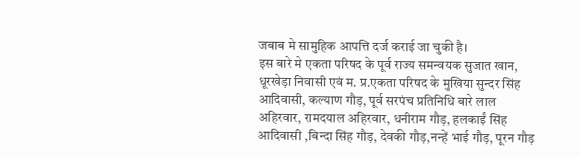जबाब मे सामुहिक आपत्ति दर्ज कराई जा चुकी है।
इस बारे मे एकता परिषद के पूर्व राज्य समन्वयक सुजात खान, धूरखेड़ा निवासी एवं म. प्र.एकता परिषद के मुखिया सुन्दर सिंह आदिवासी, कल्याण गौड़, पूर्व सरपंच प्रतिनिधि बारे लाल अहिरवार, रामदयाल अहिरवार, धनीराम गौड़, हलकाईं सिंह आदिवासी ,बिन्दा सिंह गौड़, देवकी गौड़,नन्हें भाई गौड़, पूरन गौड़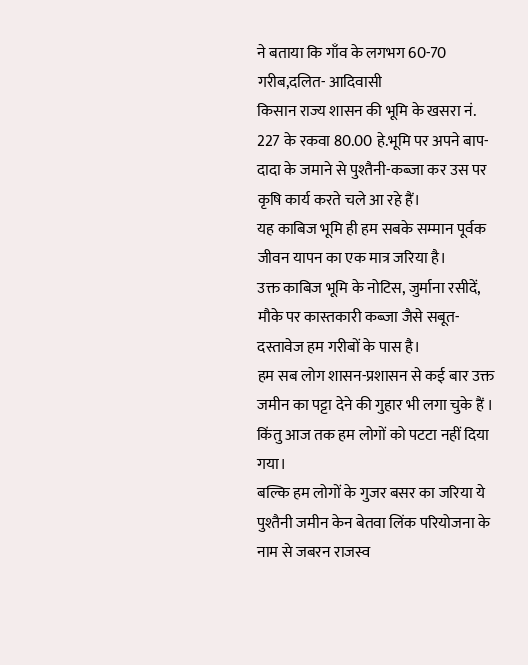ने बताया कि गाँव के लगभग 60-70 गरीब,दलित- आदिवासी
किसान राज्य शासन की भूमि के खसरा नं. 227 के रकवा 80.00 हे.भूमि पर अपने बाप- दादा के जमाने से पुश्तैनी-कब्जा कर उस पर कृषि कार्य करते चले आ रहे हैं।
यह काबिज भूमि ही हम सबके सम्मान पूर्वक जीवन यापन का एक मात्र जरिया है।
उक्त काबिज भूमि के नोटिस, जुर्माना रसीदें, मौके पर कास्तकारी कब्जा जैसे सबूत- दस्तावेज हम गरीबों के पास है।
हम सब लोग शासन-प्रशासन से कई बार उक्त जमीन का पट्टा देने की गुहार भी लगा चुके हैं ।
किंतु आज तक हम लोगों को पटटा नहीं दिया गया।
बल्कि हम लोगों के गुजर बसर का जरिया ये पुश्तैनी जमीन केन बेतवा लिंक परियोजना के नाम से जबरन राजस्व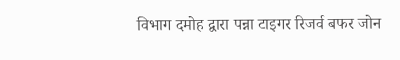विभाग दमोह द्वारा पन्ना टाइगर रिजर्व बफर जोन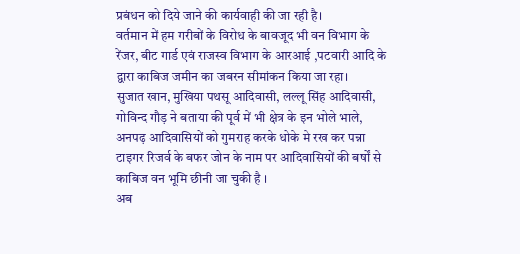प्रबंधन को दिये जाने की कार्यवाही की जा रही है।
वर्तमान में हम गरीबों के विरोध के बावजूद भी वन विभाग के रेंजर, बीट गार्ड एवं राजस्व विभाग के आरआई ,पटवारी आदि के द्वारा काबिज जमीन का जबरन सीमांकन किया जा रहा।
सुजात खान, मुखिया पथसू आदिवासी, लल्लू सिंह आदिवासी, गोविन्द गौड़ ने बताया की पूर्व में भी क्षेत्र के इन भोले भाले, अनपढ़ आदिवासियों को गुमराह करके धोके मे रख कर पन्ना टाइगर रिजर्व के बफर जोन के नाम पर आदिवासियों की बर्षों से काबिज वन भूमि छीनी जा चुकी है ।
अब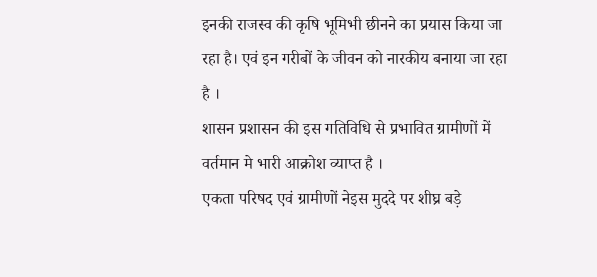इनकी राजस्व की कृषि भूमिभी छीनने का प्रयास किया जा रहा है। एवं इन गरीबों के जीवन को नारकीय बनाया जा रहा है ।
शासन प्रशासन की इस गतिविधि से प्रभावित ग्रामीणों में वर्तमान मे भारी आक्रोश व्याप्त है ।
एकता परिषद एवं ग्रामीणों नेइस मुददे पर शीघ्र बड़े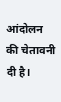आंदोलन की चेतावनी दी है।